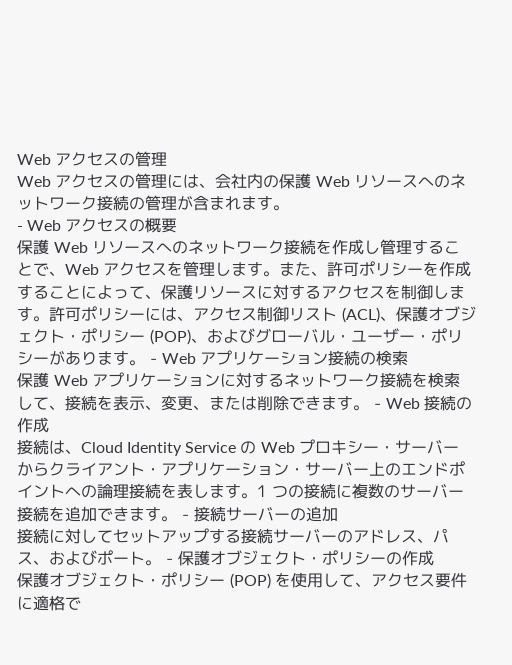Web アクセスの管理
Web アクセスの管理には、会社内の保護 Web リソースへのネットワーク接続の管理が含まれます。
- Web アクセスの概要
保護 Web リソースへのネットワーク接続を作成し管理することで、Web アクセスを管理します。また、許可ポリシーを作成することによって、保護リソースに対するアクセスを制御します。許可ポリシーには、アクセス制御リスト (ACL)、保護オブジェクト・ポリシー (POP)、およびグローバル・ユーザー・ポリシーがあります。 - Web アプリケーション接続の検索
保護 Web アプリケーションに対するネットワーク接続を検索して、接続を表示、変更、または削除できます。 - Web 接続の作成
接続は、Cloud Identity Service の Web プロキシー・サーバーからクライアント・アプリケーション・サーバー上のエンドポイントへの論理接続を表します。1 つの接続に複数のサーバー接続を追加できます。 - 接続サーバーの追加
接続に対してセットアップする接続サーバーのアドレス、パス、およびポート。 - 保護オブジェクト・ポリシーの作成
保護オブジェクト・ポリシー (POP) を使用して、アクセス要件に適格で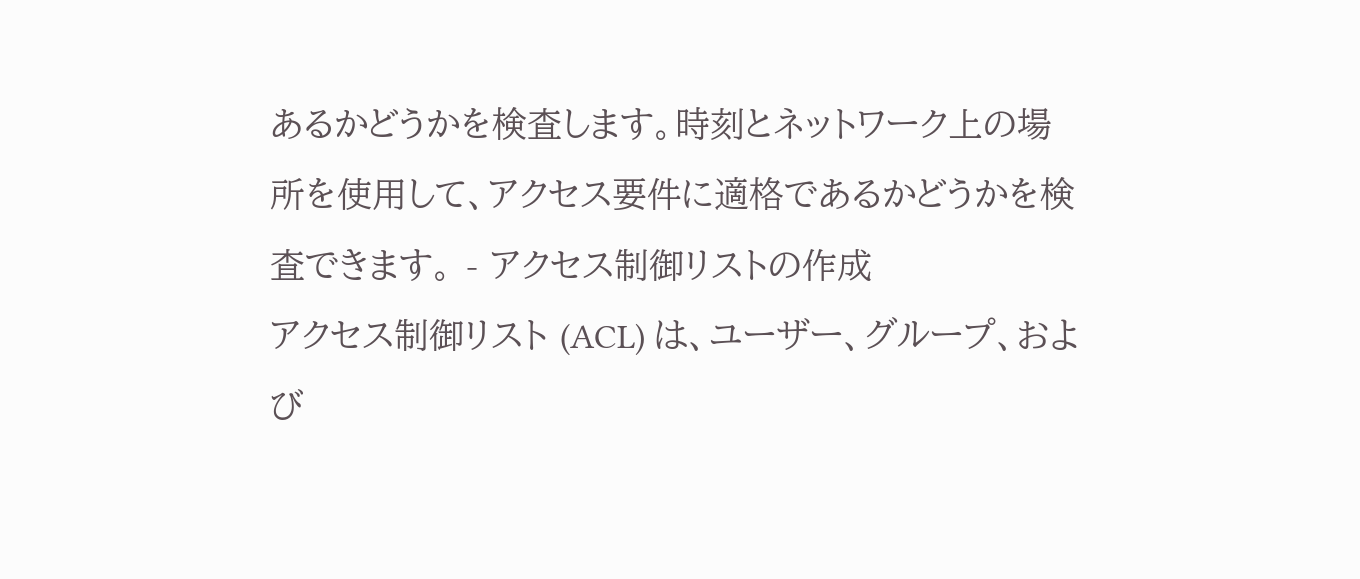あるかどうかを検査します。時刻とネットワーク上の場所を使用して、アクセス要件に適格であるかどうかを検査できます。 - アクセス制御リストの作成
アクセス制御リスト (ACL) は、ユーザー、グループ、および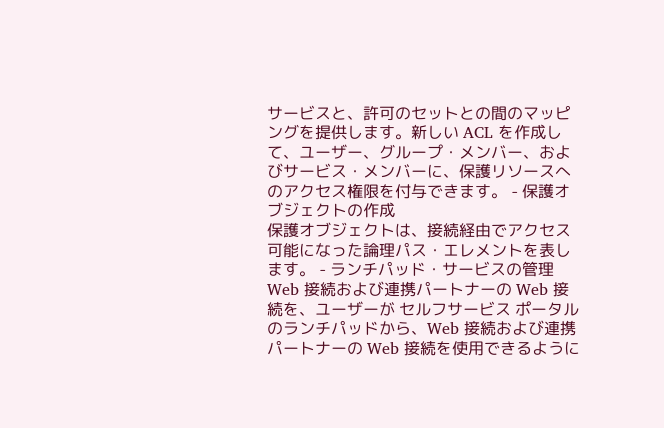サービスと、許可のセットとの間のマッピングを提供します。新しい ACL を作成して、ユーザー、グループ・メンバー、およびサービス・メンバーに、保護リソースへのアクセス権限を付与できます。 - 保護オブジェクトの作成
保護オブジェクトは、接続経由でアクセス可能になった論理パス・エレメントを表します。 - ランチパッド・サービスの管理
Web 接続および連携パートナーの Web 接続を、ユーザーが セルフサービス ポータルのランチパッドから、Web 接続および連携パートナーの Web 接続を使用できるように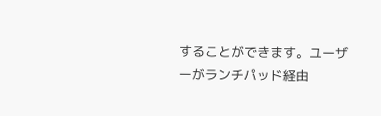することができます。ユーザーがランチパッド経由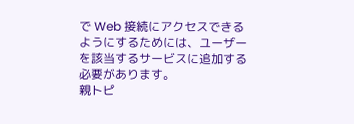で Web 接続にアクセスできるようにするためには、ユーザーを該当するサービスに追加する必要があります。
親トピ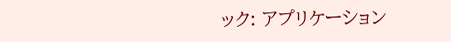ック: アプリケーション